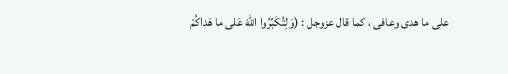على ما هدى وعافى ، كما قال عزوجل : (وَلِتُكَبِّرُوا اللهَ عَلى ما هَداكُمْ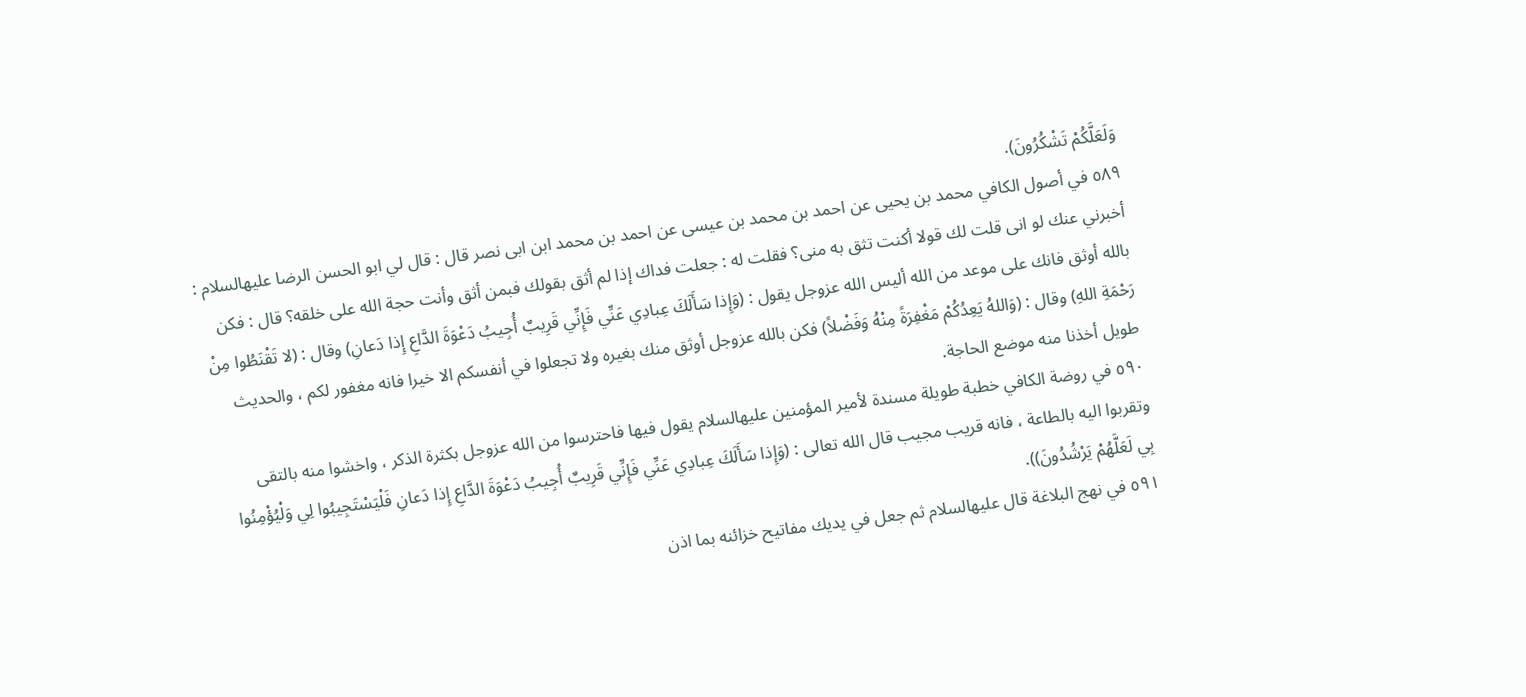وَلَعَلَّكُمْ تَشْكُرُونَ).
٥٨٩ في أصول الكافي محمد بن يحيى عن احمد بن محمد بن عيسى عن احمد بن محمد ابن ابى نصر قال : قال لي ابو الحسن الرضا عليهالسلام : أخبرني عنك لو انى قلت لك قولا أكنت تثق به منى؟ فقلت له : جعلت فداك إذا لم أثق بقولك فبمن أثق وأنت حجة الله على خلقه؟ قال : فكن بالله أوثق فانك على موعد من الله أليس الله عزوجل يقول : (وَإِذا سَأَلَكَ عِبادِي عَنِّي فَإِنِّي قَرِيبٌ أُجِيبُ دَعْوَةَ الدَّاعِ إِذا دَعانِ) وقال : (لا تَقْنَطُوا مِنْ رَحْمَةِ اللهِ) وقال : (وَاللهُ يَعِدُكُمْ مَغْفِرَةً مِنْهُ وَفَضْلاً) فكن بالله عزوجل أوثق منك بغيره ولا تجعلوا في أنفسكم الا خيرا فانه مغفور لكم ، والحديث طويل أخذنا منه موضع الحاجة.
٥٩٠ في روضة الكافي خطبة طويلة مسندة لأمير المؤمنين عليهالسلام يقول فيها فاحترسوا من الله عزوجل بكثرة الذكر ، واخشوا منه بالتقى وتقربوا اليه بالطاعة ، فانه قريب مجيب قال الله تعالى : (وَإِذا سَأَلَكَ عِبادِي عَنِّي فَإِنِّي قَرِيبٌ أُجِيبُ دَعْوَةَ الدَّاعِ إِذا دَعانِ فَلْيَسْتَجِيبُوا لِي وَلْيُؤْمِنُوا بِي لَعَلَّهُمْ يَرْشُدُونَ)).
٥٩١ في نهج البلاغة قال عليهالسلام ثم جعل في يديك مفاتيح خزائنه بما اذن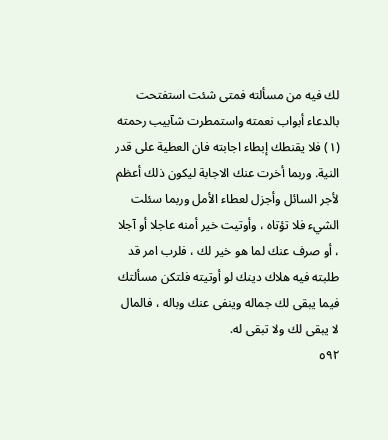لك فيه من مسألته فمتى شئت استفتحت بالدعاء أبواب نعمته واستمطرت شآبيب رحمته (١) فلا يقنطك إبطاء اجابته فان العطية على قدر النية. وربما أخرت عنك الاجابة ليكون ذلك أعظم لأجر السائل وأجزل لعطاء الأمل وربما سئلت الشيء فلا تؤتاه ، وأوتيت خير أمنه عاجلا أو آجلا ، أو صرف عنك لما هو خير لك ، فلرب امر قد طلبته فيه هلاك دينك لو أوتيته فلتكن مسألتك فيما يبقى لك جماله وينفى عنك وباله ، فالمال لا يبقى لك ولا تبقى له.
٥٩٢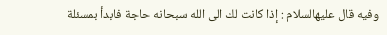وفيه قال عليهالسلام : إذا كانت لك الى الله سبحانه حاجة فابدأ بمسئلة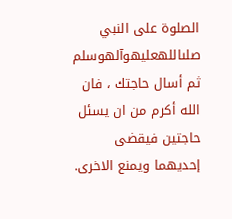الصلوة على النبي صلىاللهعليهوآلهوسلم ثم أسال حاجتك ، فان الله أكرم من ان يسئل حاجتين فيقضى إحديهما ويمنع الاخرى.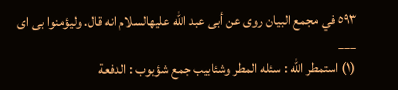٥٩٣ في مجمع البيان روى عن أبى عبد الله عليهالسلام انه قال. وليؤمنوا بى اى
___
(١) استمطر الله : سئله المطر وشئابيب جمع شؤبوب : الدفعة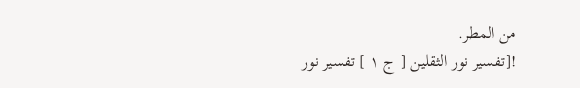من المطر.
![تفسير نور الثقلين [ ج ١ ] تفسير نور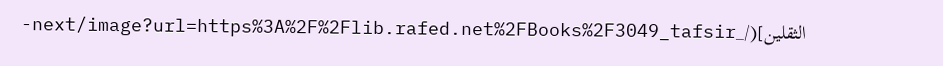الثقلين](/_next/image?url=https%3A%2F%2Flib.rafed.net%2FBooks%2F3049_tafsir-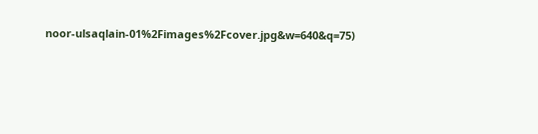noor-ulsaqlain-01%2Fimages%2Fcover.jpg&w=640&q=75)